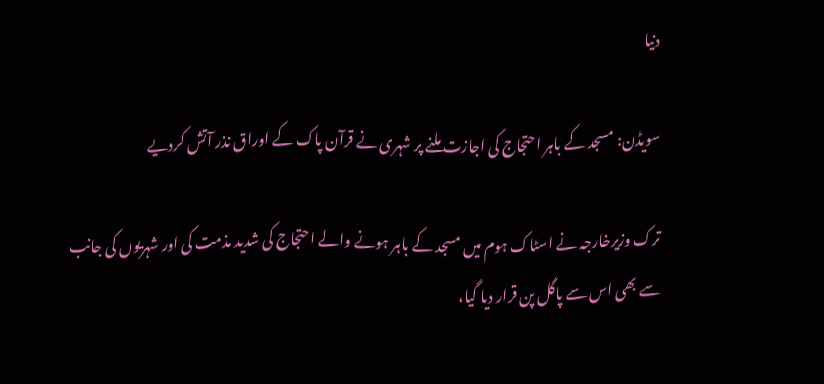دنیا

سویڈن: مسجد کے باہر احتجاج کی اجازت ملنے پر شہری نے قرآن پاک کے اوراق نذر آتش کردیے

ترک وزیرخارجہ نے اسٹاک ہوم میں مسجد کے باہر ہونے والے احتجاج کی شدید مذمت کی اور شہریوں کی جانب سے بھی اس سے پاگل پن قرار دیا گیا،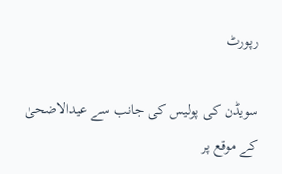رپورٹ

سویڈن کی پولیس کی جانب سے عیدالاضحیٰ کے موقع پر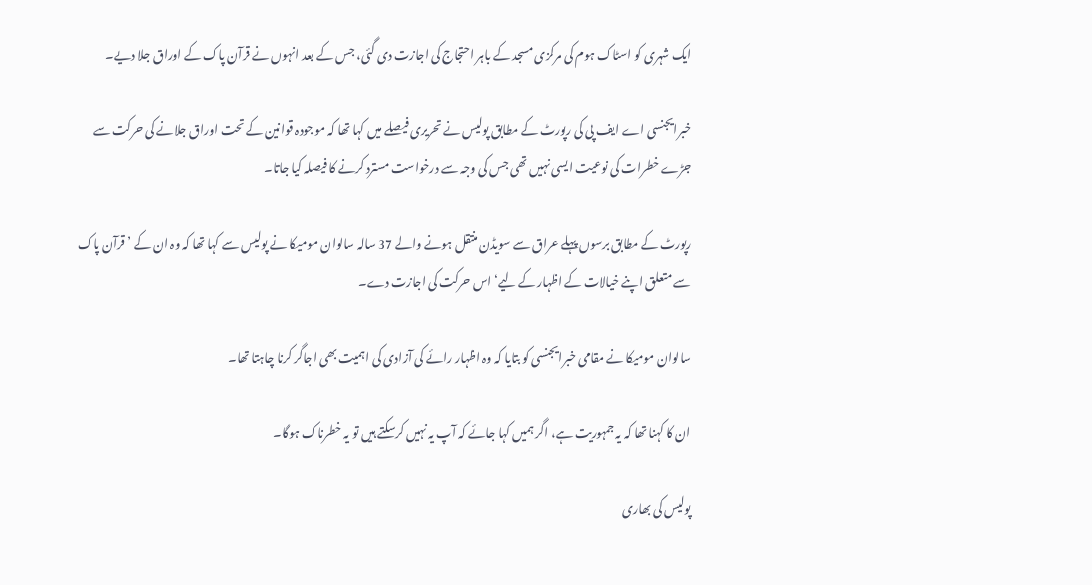ایک شہری کو اسٹاک ہوم کی مرکزی مسجد کے باہر احتجاج کی اجازت دی گئی، جس کے بعد انہوں نے قرآن پاک کے اوراق جلا دیے۔

خبرایجنسی اے ایف پی کی رپورٹ کے مطابق پولیس نے تحریری فیصلے میں کہا تھا کہ موجودہ قوانین کے تحت اوراق جلانے کی حرکت سے جڑے خطرات کی نوعیت ایسی نہیں تھی جس کی وجہ سے درخواست مسترد کرنے کا فیصلہ کیا جاتا۔

رپورٹ کے مطابق برسوں پہلے عراق سے سویڈن منتقل ہونے والے 37 سالہ سالوان مومیکا نے پولیس سے کہا تھا کہ وہ ان کے ’قرآن پاک سے متعلق اپنے خیالات کے اظہار کے لیے‘ اس حرکت کی اجازت دے۔

سالوان مومیکا نے مقامی خبرایجنسی کو بتایا کہ وہ اظہار رائے کی آزادی کی اہمیت بھی اجاگر کرنا چاہتا تھا۔

ان کا کہنا تھا کہ یہ جمہوریت ہے، اگر ہمیں کہا جائے کہ آپ یہ نہیں کرسکتے ہیں تو یہ خطرناک ہوگا۔

پولیس کی بھاری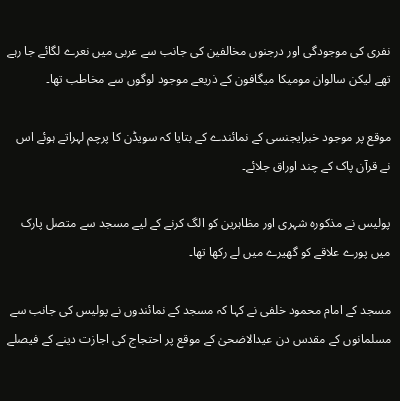نفری کی موجودگی اور درجنوں مخالفین کی جانب سے عربی میں نعرے لگائے جا رہے تھے لیکن سالوان مومیکا میگافون کے ذریعے موجود لوگوں سے مخاطب تھا۔

موقع پر موجود خبرایجنسی کے نمائندے کے بتایا کہ سویڈن کا پرچم لہراتے ہوئے اس نے قرآن پاک کے چند اوراق جلائے۔

پولیس نے مذکورہ شہری اور مظاہرین کو الگ کرنے کے لیے مسجد سے متصل پارک میں پورے علاقے کو گھیرے میں لے رکھا تھا۔

مسجد کے امام محمود خلفی نے کہا کہ مسجد کے نمائندوں نے پولیس کی جانب سے مسلمانوں کے مقدس دن عیدالاضحیٰ کے موقع پر احتجاج کی اجازت دینے کے فیصلے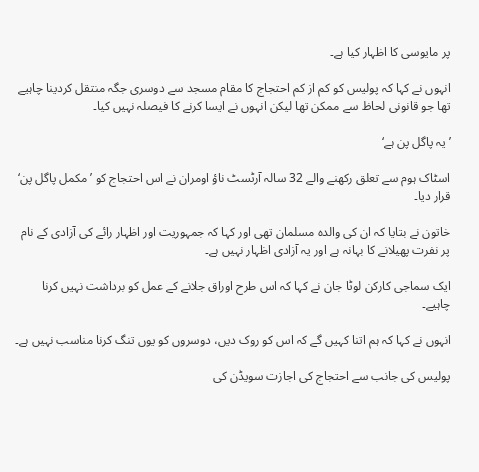پر مایوسی کا اظہار کیا ہے۔

انہوں نے کہا کہ پولیس کو کم از کم احتجاج کا مقام مسجد سے دوسری جگہ منتقل کردینا چاہیے تھا جو قانونی لحاظ سے ممکن تھا لیکن انہوں نے ایسا کرنے کا فیصلہ نہیں کیا۔

’یہ پاگل پن ہے‘

اسٹاک ہوم سے تعلق رکھنے والے 32 سالہ آرٹسٹ ناؤ اومران نے اس احتجاج کو ’مکمل پاگل پن‘ قرار دیا۔

خاتون نے بتایا کہ ان کی والدہ مسلمان تھی اور کہا کہ جمہوریت اور اظہار رائے کی آزادی کے نام پر نفرت پھیلانے کا بہانہ ہے اور یہ آزادی اظہار نہیں ہے۔

ایک سماجی کارکن لوٹا جان نے کہا کہ اس طرح اوراق جلانے کے عمل کو برداشت نہیں کرنا چاہیے۔

انہوں نے کہا کہ ہم اتنا کہیں گے کہ اس کو روک دیں، دوسروں کو یوں تنگ کرنا مناسب نہیں ہے۔

پولیس کی جانب سے احتجاج کی اجازت سویڈن کی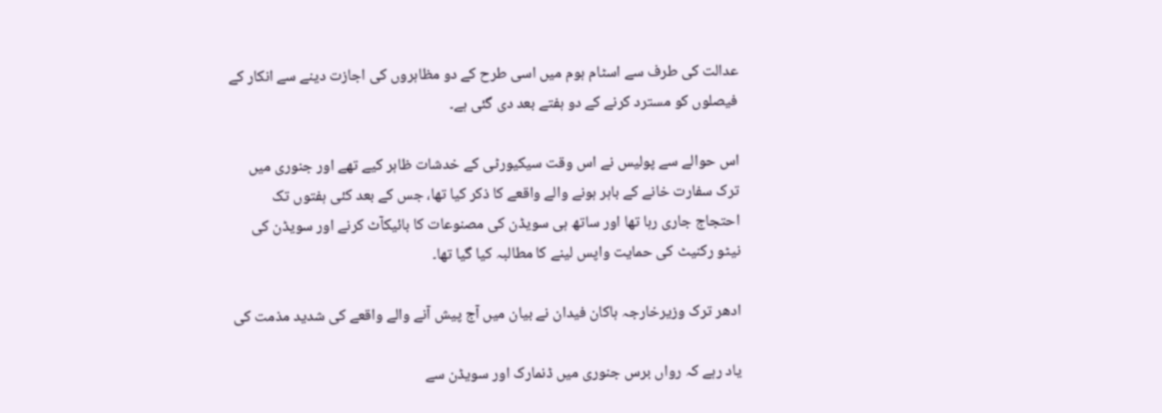عدالت کی طرف سے اسٹام ہوم میں اسی طرح کے دو مظاہروں کی اجازت دینے سے انکار کے فیصلوں کو مسترد کرنے کے دو ہفتے بعد دی گئی ہے۔

اس حوالے سے پولیس نے اس وقت سیکیورٹی کے خدشات ظاہر کیے تھے اور جنوری میں ترک سفارت خانے کے باہر ہونے والے واقعے کا ذکر کیا تھا، جس کے بعد کئی ہفتوں تک احتجاج جاری رہا تھا اور ساتھ ہی سویڈن کی مصنوعات کا بائیکآٹ کرنے اور سویڈن کی نیٹو رکنیٹ کی حمایت واپس لینے کا مطالبہ کیا گیا تھا۔

ادھر ترک وزیرخارجہ ہاکان فیدان نے بیان میں آج پیش آنے والے واقعے کی شدید مذمت کی

یاد رہے کہ رواں برس جنوری میں ڈنمارک اور سویڈن سے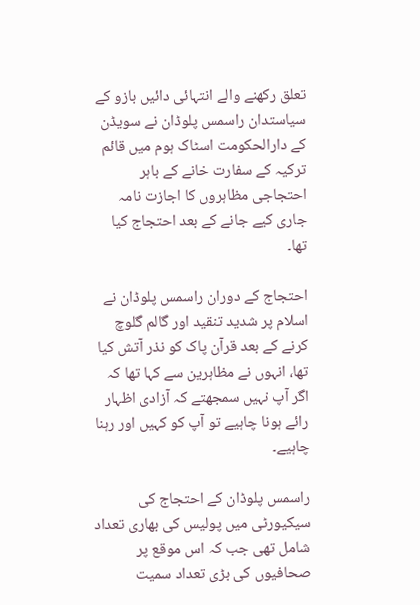تعلق رکھنے والے انتہائی دائیں بازو کے سیاستدان راسمس پلوڈان نے سویڈن کے دارالحکومت اسٹاک ہوم میں قائم ترکیہ کے سفارت خانے کے باہر احتجاجی مظاہروں کا اجازت نامہ جاری کیے جانے کے بعد احتجاج کیا تھا۔

احتجاج کے دوران راسمس پلوڈان نے اسلام پر شدید تنقید اور گالم گلوچ کرنے کے بعد قرآن پاک کو نذر آتش کیا تھا، انہوں نے مظاہرین سے کہا تھا کہ اگر آپ نہیں سمجھتے کہ آزادی اظہار رائے ہونا چاہیے تو آپ کو کہیں اور رہنا چاہیے۔

راسمس پلوڈان کے احتجاج کی سیکیورٹی میں پولیس کی بھاری تعداد شامل تھی جب کہ اس موقع پر صحافیوں کی بڑی تعداد سمیت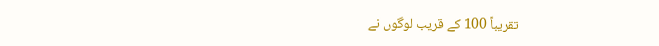تقریباً 100 کے قریب لوگوں نے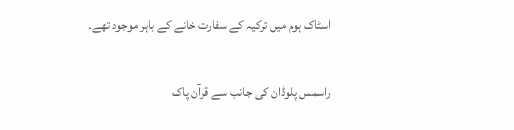اسٹاک ہوم میں ترکیہ کے سفارت خانے کے باہر موجود تھے۔

راسمس پلوڈان کی جانب سے قرآن پاک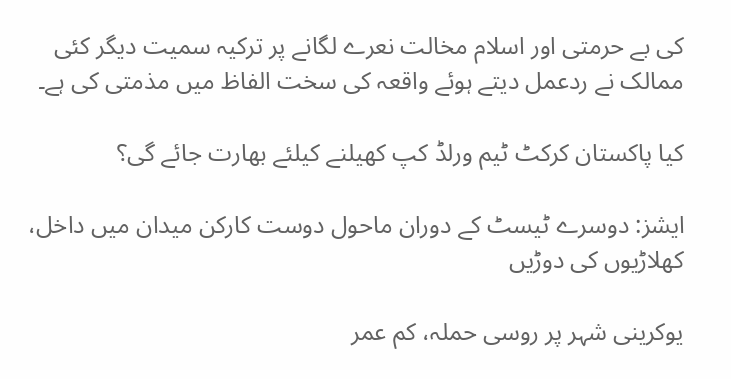کی بے حرمتی اور اسلام مخالت نعرے لگانے پر ترکیہ سمیت دیگر کئی ممالک نے ردعمل دیتے ہوئے واقعہ کی سخت الفاظ میں مذمتی کی ہے۔

کیا پاکستان کرکٹ ٹیم ورلڈ کپ کھیلنے کیلئے بھارت جائے گی؟

ایشز: دوسرے ٹیسٹ کے دوران ماحول دوست کارکن میدان میں داخل، کھلاڑیوں کی دوڑیں

یوکرینی شہر پر روسی حملہ، کم عمر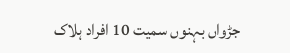جڑواں بہنوں سمیت 10 افراد ہلاک